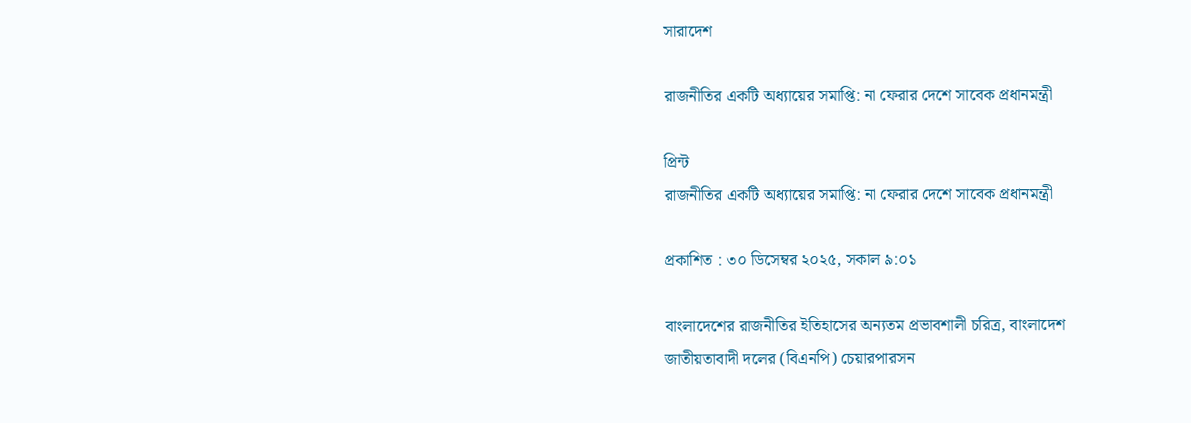সারাদেশ

রাজনীতির একটি অধ্যায়ের সমাপ্তি: না ফেরার দেশে সাবেক প্রধানমন্ত্রী

প্রিন্ট
রাজনীতির একটি অধ্যায়ের সমাপ্তি: না ফেরার দেশে সাবেক প্রধানমন্ত্রী

প্রকাশিত : ৩০ ডিসেম্বর ২০২৫, সকাল ৯:০১

বাংলাদেশের রাজনীতির ইতিহাসের অন্যতম প্রভাবশালী চরিত্র, বাংলাদেশ জাতীয়তাবাদী দলের (বিএনপি) চেয়ারপারসন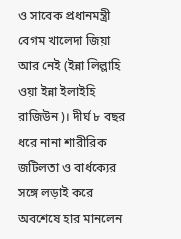ও সাবেক প্রধানমন্ত্রী বেগম খালেদা জিয়া আর নেই (ইন্না লিল্লাহি ওয়া ইন্না ইলাইহি রাজিউন)। দীর্ঘ ৮ বছর ধরে নানা শারীরিক জটিলতা ও বার্ধক্যের সঙ্গে লড়াই করে অবশেষে হার মানলেন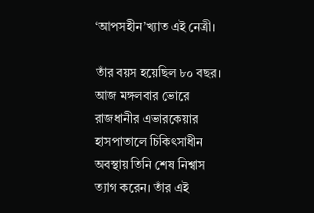‘আপসহীন’খ্যাত এই নেত্রী।

তাঁর বয়স হয়েছিল ৮০ বছর। আজ মঙ্গলবার ভোরে রাজধানীর এভারকেয়ার হাসপাতালে চিকিৎসাধীন অবস্থায় তিনি শেষ নিশ্বাস ত্যাগ করেন। তাঁর এই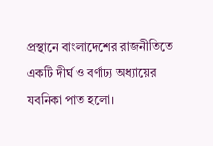প্রস্থানে বাংলাদেশের রাজনীতিতে একটি দীর্ঘ ও বর্ণাঢ্য অধ্যায়ের যবনিকা পাত হলো।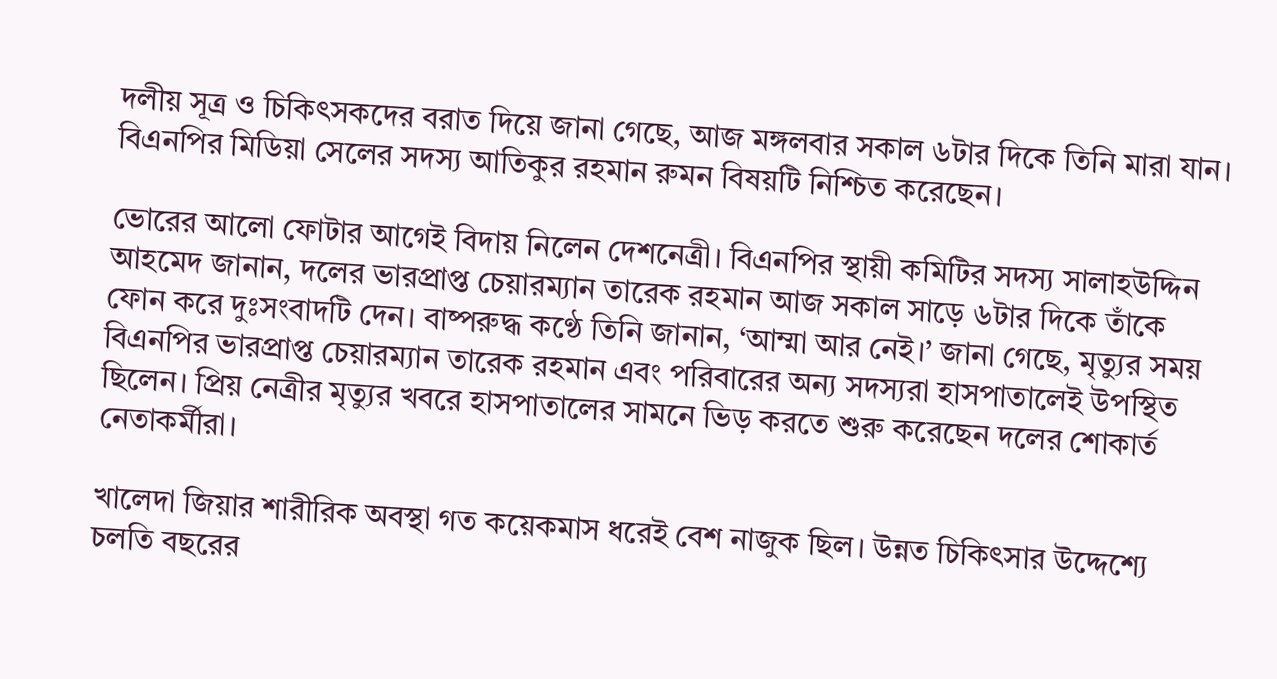দলীয় সূত্র ও চিকিৎসকদের বরাত দিয়ে জানা গেছে, আজ মঙ্গলবার সকাল ৬টার দিকে তিনি মারা যান। বিএনপির মিডিয়া সেলের সদস্য আতিকুর রহমান রুমন বিষয়টি নিশ্চিত করেছেন।

ভোরের আলো ফোটার আগেই বিদায় নিলেন দেশনেত্রী। বিএনপির স্থায়ী কমিটির সদস্য সালাহউদ্দিন আহমেদ জানান, দলের ভারপ্রাপ্ত চেয়ারম্যান তারেক রহমান আজ সকাল সাড়ে ৬টার দিকে তাঁকে ফোন করে দুঃসংবাদটি দেন। বাষ্পরুদ্ধ কণ্ঠে তিনি জানান, ‘আম্মা আর নেই।’ জানা গেছে, মৃত্যুর সময় বিএনপির ভারপ্রাপ্ত চেয়ারম্যান তারেক রহমান এবং পরিবারের অন্য সদস্যরা হাসপাতালেই উপস্থিত ছিলেন। প্রিয় নেত্রীর মৃত্যুর খবরে হাসপাতালের সামনে ভিড় করতে শুরু করেছেন দলের শোকার্ত নেতাকর্মীরা।

খালেদা জিয়ার শারীরিক অবস্থা গত কয়েকমাস ধরেই বেশ নাজুক ছিল। উন্নত চিকিৎসার উদ্দেশ্যে চলতি বছরের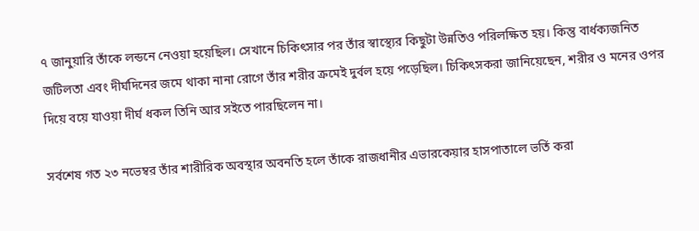৭ জানুয়ারি তাঁকে লন্ডনে নেওয়া হয়েছিল। সেখানে চিকিৎসার পর তাঁর স্বাস্থ্যের কিছুটা উন্নতিও পরিলক্ষিত হয়। কিন্তু বার্ধক্যজনিত জটিলতা এবং দীর্ঘদিনের জমে থাকা নানা রোগে তাঁর শরীর ক্রমেই দুর্বল হয়ে পড়েছিল। চিকিৎসকরা জানিয়েছেন, শরীর ও মনের ওপর দিয়ে বয়ে যাওয়া দীর্ঘ ধকল তিনি আর সইতে পারছিলেন না।

সর্বশেষ গত ২৩ নভেম্বর তাঁর শারীরিক অবস্থার অবনতি হলে তাঁকে রাজধানীর এভারকেয়ার হাসপাতালে ভর্তি করা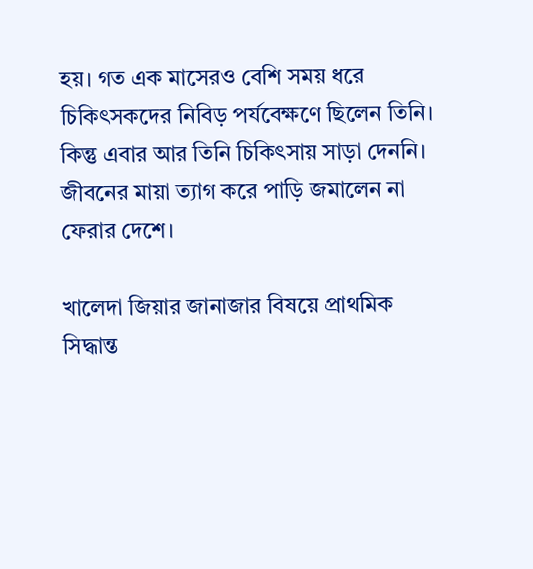হয়। গত এক মাসেরও বেশি সময় ধরে চিকিৎসকদের নিবিড় পর্যবেক্ষণে ছিলেন তিনি। কিন্তু এবার আর তিনি চিকিৎসায় সাড়া দেননি। জীবনের মায়া ত্যাগ করে পাড়ি জমালেন না ফেরার দেশে।

খালেদা জিয়ার জানাজার বিষয়ে প্রাথমিক সিদ্ধান্ত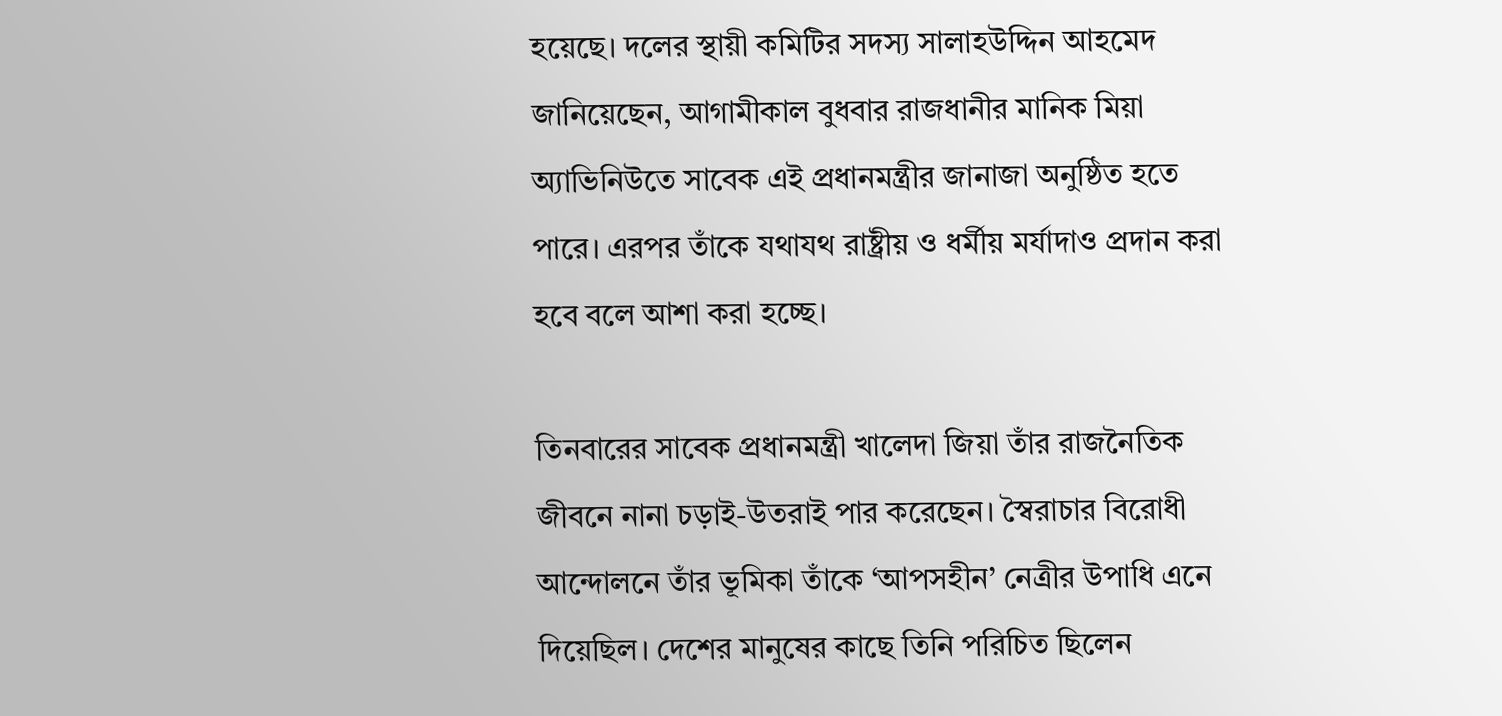হয়েছে। দলের স্থায়ী কমিটির সদস্য সালাহউদ্দিন আহমেদ জানিয়েছেন, আগামীকাল বুধবার রাজধানীর মানিক মিয়া অ্যাভিনিউতে সাবেক এই প্রধানমন্ত্রীর জানাজা অনুষ্ঠিত হতে পারে। এরপর তাঁকে যথাযথ রাষ্ট্রীয় ও ধর্মীয় মর্যাদাও প্রদান করা হবে বলে আশা করা হচ্ছে।

তিনবারের সাবেক প্রধানমন্ত্রী খালেদা জিয়া তাঁর রাজনৈতিক জীবনে নানা চড়াই-উতরাই পার করেছেন। স্বৈরাচার বিরোধী আন্দোলনে তাঁর ভূমিকা তাঁকে ‘আপসহীন’ নেত্রীর উপাধি এনে দিয়েছিল। দেশের মানুষের কাছে তিনি পরিচিত ছিলেন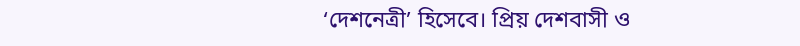‘দেশনেত্রী’ হিসেবে। প্রিয় দেশবাসী ও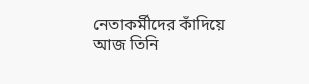নেতাকর্মীদের কাঁদিয়ে আজ তিনি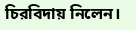চিরবিদায় নিলেন।